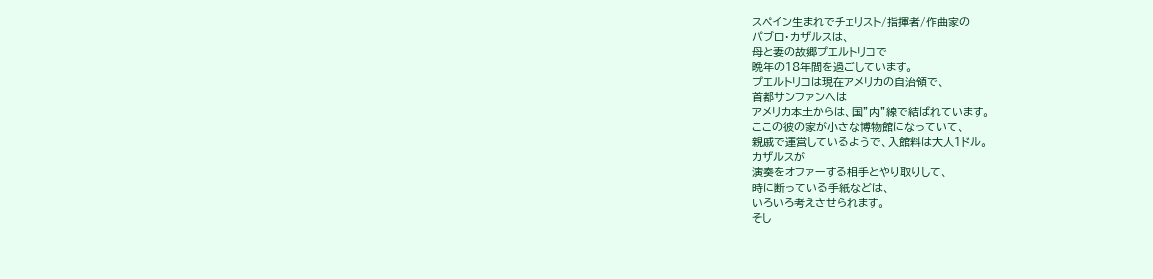スペイン生まれでチェリスト/指揮者/作曲家の
パブロ・カザルスは、
母と妻の故郷プエルトリコで
晩年の18年間を過ごしています。
プエルトリコは現在アメリカの自治領で、
首都サンファンへは
アメリカ本土からは、国”内”線で結ばれています。
ここの彼の家が小さな博物館になっていて、
親戚で運営しているようで、入館料は大人1ドル。
カザルスが
演奏をオファーする相手とやり取りして、
時に断っている手紙などは、
いろいろ考えさせられます。
そし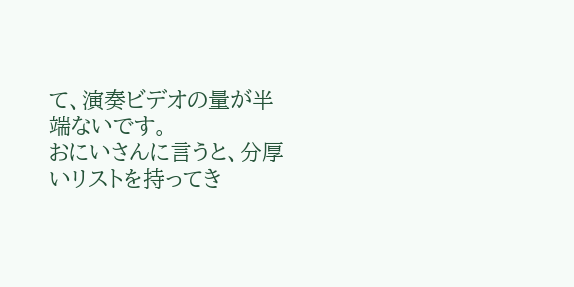て、演奏ビデオの量が半端ないです。
おにいさんに言うと、分厚いリストを持ってき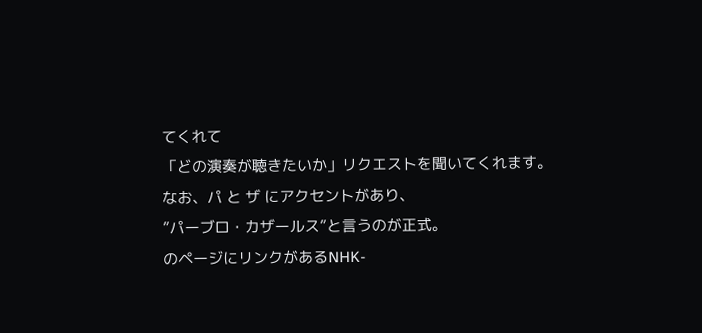てくれて
「どの演奏が聴きたいか」リクエストを聞いてくれます。
なお、パ と ザ にアクセントがあり、
”パーブロ・カザールス”と言うのが正式。
のページにリンクがあるNHK-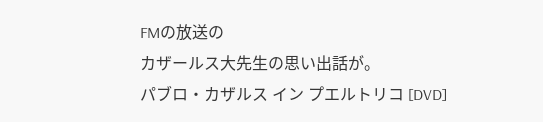FMの放送の
カザールス大先生の思い出話が。
パブロ・カザルス イン プエルトリコ [DVD]